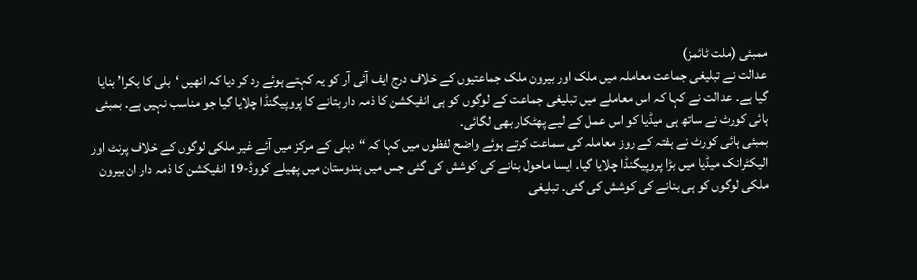ممبئی (ملت ٹائمز)
عدالت نے تبلیغی جماعت معاملہ میں ملک اور بیرون ملک جماعتیوں کے خلاف درج ایف آئی آر کو یہ کہتے ہوئے رد کر دیا کہ انھیں ‘بلی کا بکرا’ بنایا گیا ہے۔ عدالت نے کہا کہ اس معاملے میں تبلیغی جماعت کے لوگوں کو ہی انفیکشن کا ذمہ دار بتانے کا پروپیگنڈا چلایا گیا جو مناسب نہیں ہے۔ بمبئی ہائی کورٹ نے ساتھ ہی میڈیا کو اس عمل کے لیے پھٹکار بھی لگائی۔
بمبئی ہائی کورٹ نے ہفتہ کے روز معاملہ کی سماعت کرتے ہوئے واضح لفظوں میں کہا کہ “دہلی کے مرکز میں آئے غیر ملکی لوگوں کے خلاف پرنٹ اور الیکٹرانک میڈیا میں بڑا پروپیگنڈا چلایا گیا۔ ایسا ماحول بنانے کی کوشش کی گئی جس میں ہندوستان میں پھیلے کووڈ-19 انفیکشن کا ذمہ دار ان بیرون ملکی لوگوں کو ہی بنانے کی کوشش کی گئی۔ تبلیغی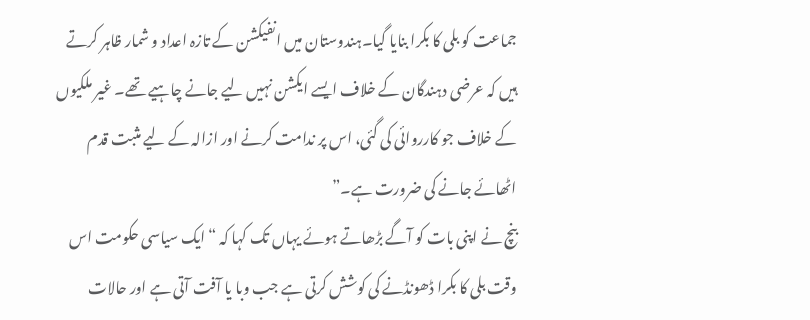جماعت کو بلی کا بکرا بنایا گیا۔ہندوستان میں انفیکشن کے تازہ اعداد و شمار ظاہر کرتے ہیں کہ عرضی دہندگان کے خلاف ایسے ایکشن نہیں لیے جانے چاہیے تھے۔ غیر ملکیوں کے خلاف جو کارروائی کی گئی، اس پر ندامت کرنے اور ازالہ کے لیے مثبت قدم اٹھائے جانے کی ضرورت ہے۔”
بنچ نے اپنی بات کو آگے بڑھاتے ہوئے یہاں تک کہا کہ “ایک سیاسی حکومت اس وقت بلی کا بکرا ڈھونڈنے کی کوشش کرتی ہے جب وبا یا آفت آتی ہے اور حالات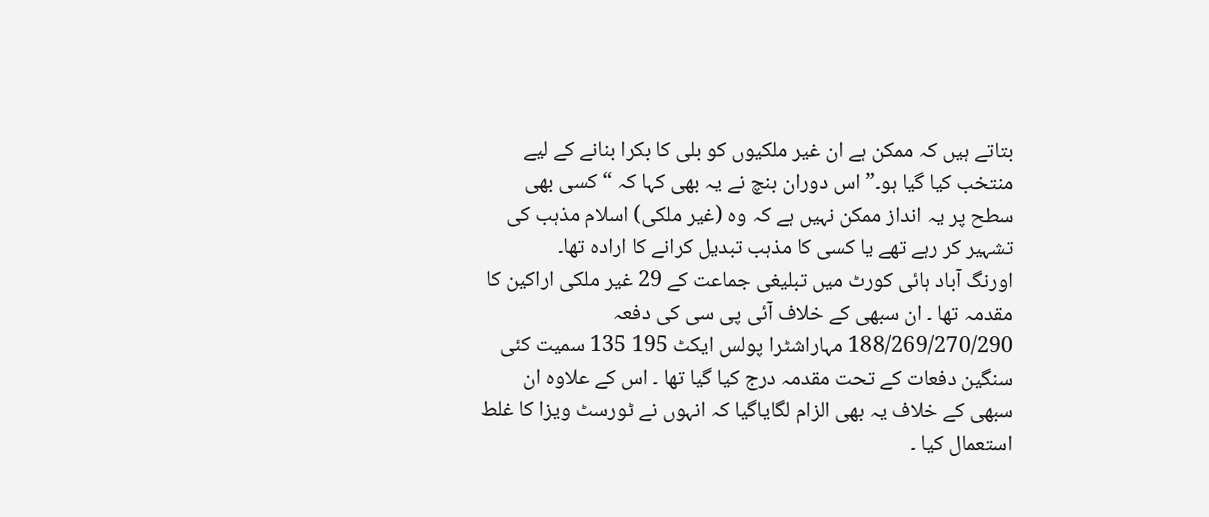بتاتے ہیں کہ ممکن ہے ان غیر ملکیوں کو بلی کا بکرا بنانے کے لیے منتخب کیا گیا ہو۔” اس دوران بنچ نے یہ بھی کہا کہ “کسی بھی سطح پر یہ انداز ممکن نہیں ہے کہ وہ (غیر ملکی) اسلام مذہب کی تشہیر کر رہے تھے یا کسی کا مذہب تبدیل کرانے کا ارادہ تھا۔
اورنگ آباد ہائی کورٹ میں تبلیغی جماعت کے 29 غیر ملکی اراکین کا مقدمہ تھا ۔ ان سبھی کے خلاف آئی پی سی کی دفعہ 188/269/270/290 مہاراشٹرا پولس ایکٹ 195 135 سمیت کئی سنگین دفعات کے تحت مقدمہ درج کیا گیا تھا ۔ اس کے علاوہ ان سبھی کے خلاف یہ بھی الزام لگایاگیا کہ انہوں نے ٹورسٹ ویزا کا غلط استعمال کیا ۔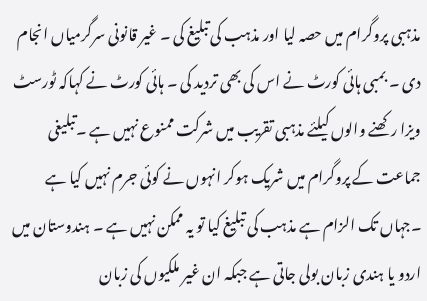مذہبی پروگرام میں حصہ لیا اور مذہب کی تبلیغ کی ۔ غیر قانونی سرگرمیاں انجام دی ۔ بمبی ہائی کورٹ نے اس کی بھی تردید کی ۔ ہائی کورٹ نے کہاکہ ٹورسٹ ویزا رکھنے والوں کیلئے مذہبی تقریب میں شرکت ممنوع نہیں ہے ۔تبلیغی جماعت کے پروگرام میں شریک ہوکر انہوں نے کوئی جرم نہیں کیا ہے ۔جہاں تک الزام ہے مذہب کی تبلیغ کیا تو یہ ممکن نہیں ہے ۔ ہندوستان میں اردو یا ہندی زبان بولی جاتی ہے جبکہ ان غیر ملکیوں کی زبان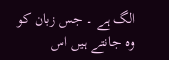الگ ہے ۔ جس زبان کو وہ جانتے ہیں اس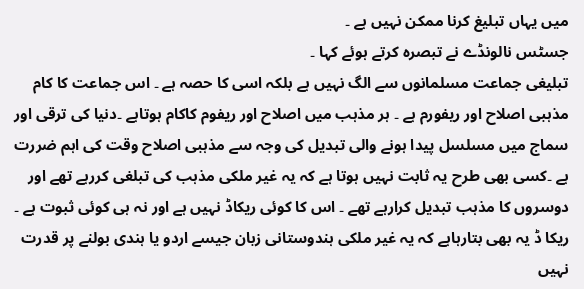میں یہاں تبلیغ کرنا ممکن نہیں ہے ۔
جسٹس نالونڈے نے تبصرہ کرتے ہوئے کہا ۔
تبلیغی جماعت مسلمانوں سے الگ نہیں ہے بلکہ اسی کا حصہ ہے ۔ اس جماعت کا کام مذہبی اصلاح اور ریفورم ہے ۔ ہر مذہب میں اصلاح اور ریفوم کاکام ہوتاہے ۔دنیا کی ترقی اور سماج میں مسلسل پیدا ہونے والی تبدیل کی وجہ سے مذہبی اصلاح وقت کی اہم ضررت ہے ۔کسی بھی طرح یہ ثابت نہیں ہوتا ہے کہ یہ غیر ملکی مذہب کی تبلغی کررہے تھے اور دوسروں کا مذہب تبدیل کرارہے تھے ۔ اس کا کوئی ریکاڈ نہیں ہے اور نہ ہی کوئی ثبوت ہے ۔ ریکا ڈ یہ بھی بتارہاہے کہ یہ غیر ملکی ہندوستانی زبان جیسے اردو یا ہندی بولنے پر قدرت نہیں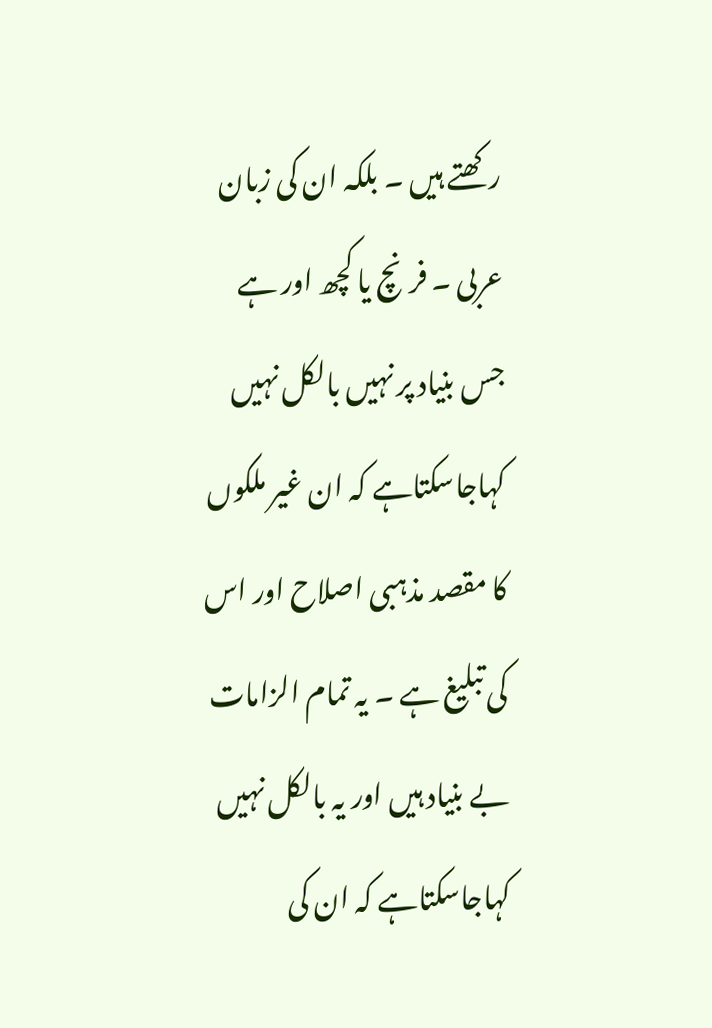رکھتے ہیں ۔ بلکہ ان کی زبان عربی ۔ فرنچ یا کچھ اور ہے جس بنیاد پر نہیں بالکل نہیں کہاجاسکتاہے کہ ان غیر ملکوں کا مقصد مذہبی اصلاح اور اس کی تبلیغ ہے ۔ یہ تمام الزامات بے بنیاد ہیں اور یہ بالکل نہیں کہاجاسکتاہے کہ ان کی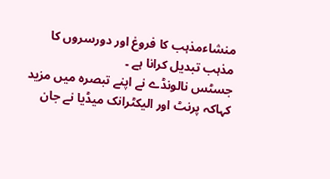منشاءمذہب کا فروغ اور دورسروں کا مذہب تبدیل کرانا ہے ۔
جسٹس نالونڈے نے اپنے تبصرہ میں مزید کہاکہ پرنٹ اور الیکٹرانک میڈیا نے جان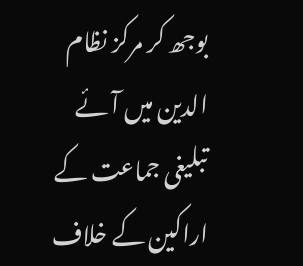بوجھ کر مرکز نظام الدین میں آئے تبلیغی جماعت کے اراکین کے خلاف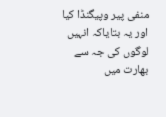منفی پیر وپیگنڈا کیا اور یہ بتایاکہ انہیں لوگوں کی جہ سے بھارت میں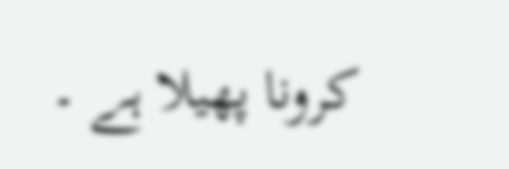کرونا پھیلا ہے ۔